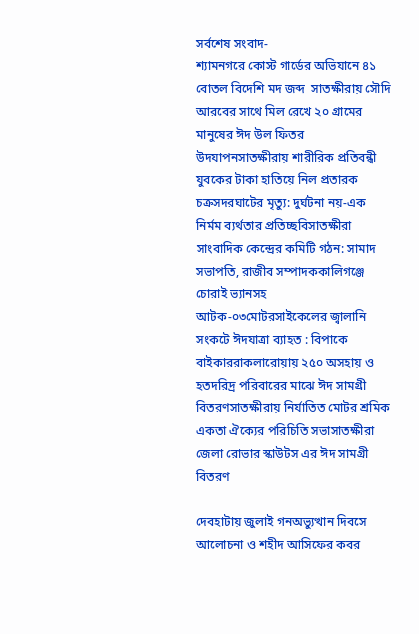সর্বশেষ সংবাদ-
শ্যামনগরে কোস্ট গার্ডের অভিযানে ৪১ বোতল বিদেশি মদ জব্দ  সাতক্ষীরায় সৌদি আরবের সাথে মিল রেখে ২০ গ্রামের মানুষের ঈদ উল ফিতর উদযাপনসাতক্ষীরায় শারীরিক প্রতিবন্ধী যুবকের টাকা হাতিয়ে নিল প্রতারক চক্রসদরঘাটের মৃত্যু: দুর্ঘটনা নয়-এক নির্মম ব্যর্থতার প্রতিচ্ছবিসাতক্ষীরা সাংবাদিক কেন্দ্রের কমিটি গঠন: সামাদ সভাপতি, রাজীব সম্পাদককালিগঞ্জে চোরাই ভ্যানসহ আটক-০৩মোটরসাইকেলের জ্বালানি সংকটে ঈদযাত্রা ব্যাহত : বিপাকে বাইকাররাকলারোয়ায় ২৫০ অসহায় ও হতদরিদ্র পরিবারের মাঝে ঈদ সামগ্রী বিতরণসাতক্ষীরায় নির্যাতিত মোটর শ্রমিক একতা ঐক্যের পরিচিতি সভাসাতক্ষীরা জেলা রোভার স্কাউটস এর ঈদ সামগ্রী বিতরণ

দেবহাটায় জুলাই গনঅভ্যুত্থান দিবসে আলোচনা ও শহীদ আসিফের কবর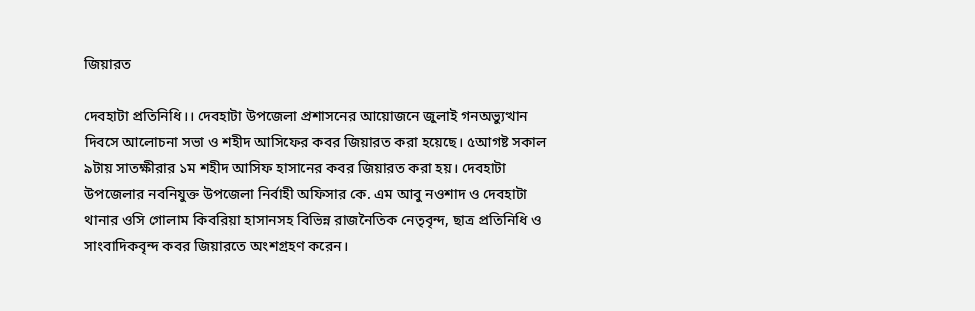জিয়ারত

দেবহাটা প্রতিনিধি।। দেবহাটা উপজেলা প্রশাসনের আয়োজনে জুলাই গনঅভ্যুত্থান দিবসে আলোচনা সভা ও শহীদ আসিফের কবর জিয়ারত করা হয়েছে। ৫আগষ্ট সকাল ৯টায় সাতক্ষীরার ১ম শহীদ আসিফ হাসানের কবর জিয়ারত করা হয়। দেবহাটা উপজেলার নবনিযুক্ত উপজেলা নির্বাহী অফিসার কে. এম আবু নওশাদ ও দেবহাটা থানার ওসি গোলাম কিবরিয়া হাসানসহ বিভিন্ন রাজনৈতিক নেতৃবৃন্দ, ছাত্র প্রতিনিধি ও সাংবাদিকবৃন্দ কবর জিয়ারতে অংশগ্রহণ করেন।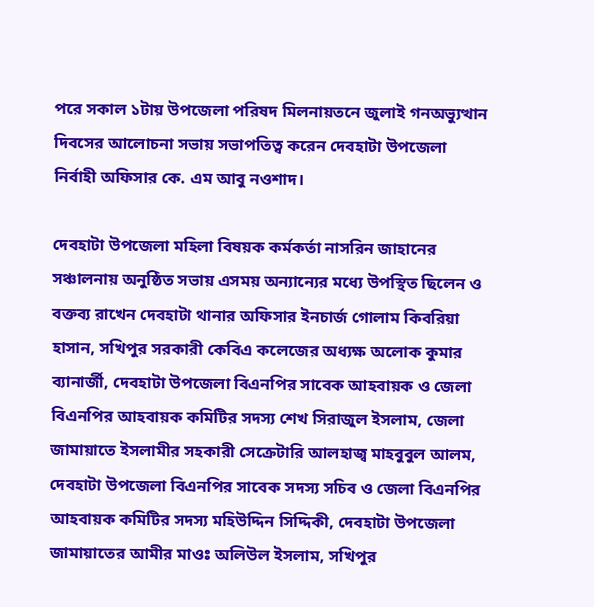পরে সকাল ১টায় উপজেলা পরিষদ মিলনায়তনে জুলাই গনঅভ্যুত্থান দিবসের আলোচনা সভায় সভাপতিত্ব করেন দেবহাটা উপজেলা নির্বাহী অফিসার কে. এম আবু নওশাদ।

দেবহাটা উপজেলা মহিলা বিষয়ক কর্মকর্তা নাসরিন জাহানের সঞ্চালনায় অনুষ্ঠিত সভায় এসময় অন্যান্যের মধ্যে উপস্থিত ছিলেন ও বক্তব্য রাখেন দেবহাটা থানার অফিসার ইনচার্জ গোলাম কিবরিয়া হাসান, সখিপুর সরকারী কেবিএ কলেজের অধ্যক্ষ অলোক কুমার ব্যানার্জী, দেবহাটা উপজেলা বিএনপির সাবেক আহবায়ক ও জেলা বিএনপির আহবায়ক কমিটির সদস্য শেখ সিরাজুল ইসলাম, জেলা জামায়াতে ইসলামীর সহকারী সেক্রেটারি আলহাজ্ব মাহবুবুল আলম, দেবহাটা উপজেলা বিএনপির সাবেক সদস্য সচিব ও জেলা বিএনপির আহবায়ক কমিটির সদস্য মহিউদ্দিন সিদ্দিকী, দেবহাটা উপজেলা জামায়াতের আমীর মাওঃ অলিউল ইসলাম, সখিপুর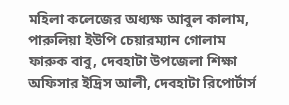মহিলা কলেজের অধ্যক্ষ আবুল কালাম, পারুলিয়া ইউপি চেয়ারম্যান গোলাম ফারুক বাবু, দেবহাটা উপজেলা শিক্ষা অফিসার ইদ্রিস আলী, দেবহাটা রিপোর্টার্স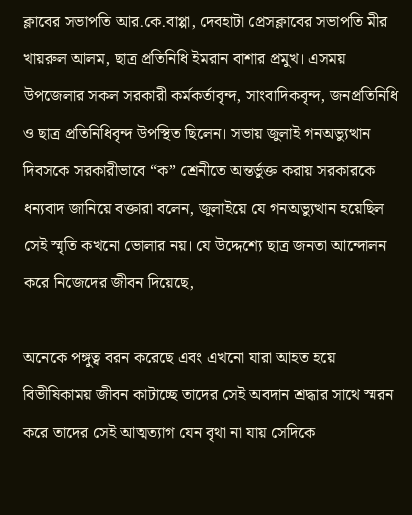ক্লাবের সভাপতি আর.কে.বাপ্পা, দেবহাটা প্রেসক্লাবের সভাপতি মীর খায়রুল আলম, ছাত্র প্রতিনিধি ইমরান বাশার প্রমুখ। এসময় উপজেলার সকল সরকারী কর্মকর্তাবৃন্দ, সাংবাদিকবৃন্দ, জনপ্রতিনিধি ও ছাত্র প্রতিনিধিবৃন্দ উপস্থিত ছিলেন। সভায় জুলাই গনঅভ্যুত্থান দিবসকে সরকারীভাবে “ক” শ্রেনীতে অন্তর্ভুক্ত করায় সরকারকে ধন্যবাদ জানিয়ে বক্তারা বলেন, জুলাইয়ে যে গনঅভ্যুত্থান হয়েছিল সেই স্মৃতি কখনো ভোলার নয়। যে উদ্দেশ্যে ছাত্র জনতা আন্দোলন করে নিজেদের জীবন দিয়েছে,

অনেকে পঙ্গুত্ব বরন করেছে এবং এখনো যারা আহত হয়ে বিভীষিকাময় জীবন কাটাচ্ছে তাদের সেই অবদান শ্রদ্ধার সাথে স্মরন করে তাদের সেই আত্মত্যাগ যেন বৃথা না যায় সেদিকে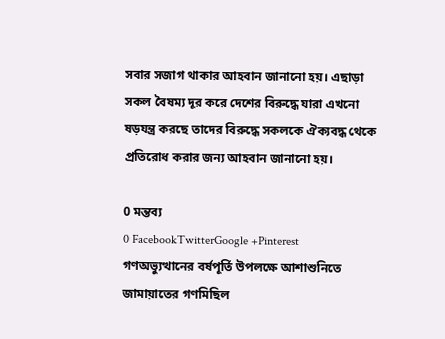সবার সজাগ থাকার আহবান জানানো হয়। এছাড়া সকল বৈষম্য দূর করে দেশের বিরুদ্ধে যারা এখনো ষড়যন্ত্র করছে তাদের বিরুদ্ধে সকলকে ঐক্যবদ্ধ থেকে প্রতিরোধ করার জন্য আহবান জানানো হয়।

0 মন্তব্য
0 FacebookTwitterGoogle +Pinterest
গণঅভ্যুত্থানের বর্ষপূর্তি উপলক্ষে আশাশুনিতে জামায়াতের গণমিছিল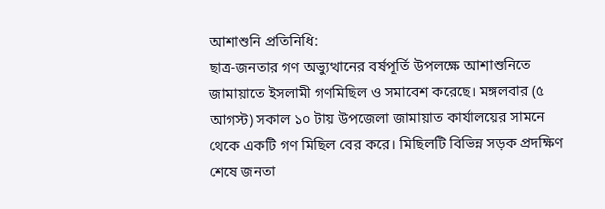আশাশুনি প্রতিনিধি:
ছাত্র-জনতার গণ অভ্যুত্থানের বর্ষপূর্তি উপলক্ষে আশাশুনিতে জামায়াতে ইসলামী গণমিছিল ও সমাবেশ করেছে। মঙ্গলবার (৫ আগস্ট) সকাল ১০ টায় উপজেলা জামায়াত কার্যালয়ের সামনে থেকে একটি গণ মিছিল বের করে। মিছিলটি বিভিন্ন সড়ক প্রদক্ষিণ শেষে জনতা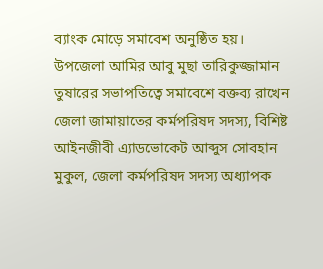ব্যাংক মোড়ে সমাবেশ অনুষ্ঠিত হয়। উপজেলা আমির আবু মুছা তারিকুজ্জামান তুষারের সভাপতিত্বে সমাবেশে বক্তব্য রাখেন জেলা জামায়াতের কর্মপরিষদ সদস্য, বিশিষ্ট আইনজীবী এ্যাডভোকেট আব্দুস সোবহান মুকুল, জেলা কর্মপরিষদ সদস্য অধ্যাপক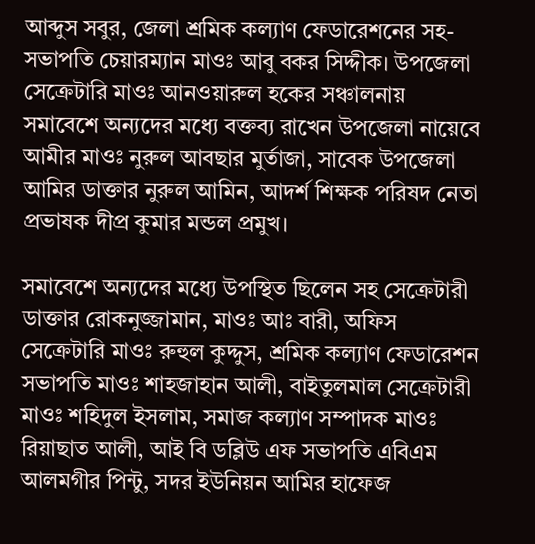আব্দুস সবুর, জেলা শ্রমিক কল্যাণ ফেডারেশনের সহ-সভাপতি চেয়ারম্যান মাওঃ আবু বকর সিদ্দীক। উপজেলা সেক্রেটারি মাওঃ আনওয়ারুল হকের সঞ্চালনায় সমাবেশে অন্যদের মধ্যে বক্তব্য রাখেন উপজেলা নায়েবে আমীর মাওঃ নুরুল আবছার মুর্তাজা, সাবেক উপজেলা আমির ডাক্তার নুরুল আমিন, আদর্শ শিক্ষক পরিষদ নেতা প্রভাষক দীপ্র কুমার মন্ডল প্রমুখ।

সমাবেশে অন্যদের মধ্যে উপস্থিত ছিলেন সহ সেক্রেটারী ডাক্তার রোকনুজ্জামান, মাওঃ আঃ বারী, অফিস সেক্রেটারি মাওঃ রুহুল কুদ্দুস, শ্রমিক কল্যাণ ফেডারেশন সভাপতি মাওঃ শাহজাহান আলী, বাইতুলমাল সেক্রেটারী মাওঃ শহিদুল ইসলাম, সমাজ কল্যাণ সম্পাদক মাওঃ রিয়াছাত আলী, আই বি ডব্লিউ এফ সভাপতি এবিএম আলমগীর পিন্টু, সদর ইউনিয়ন আমির হাফেজ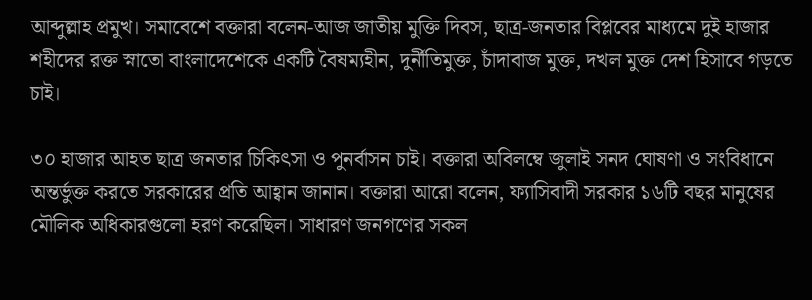আব্দুল্লাহ প্রমুখ। সমাবেশে বক্তারা বলেন-আজ জাতীয় মুক্তি দিবস, ছাত্র-জনতার বিপ্লবের মাধ্যমে দুই হাজার শহীদের রক্ত স্নাতো বাংলাদেশেকে একটি বৈষম্যহীন, দুর্নীতিমুক্ত, চাঁদাবাজ মুক্ত, দখল মুক্ত দেশ হিসাবে গড়তে চাই।

৩০ হাজার আহত ছাত্র জনতার চিকিৎসা ও পুনর্বাসন চাই। বক্তারা অবিলম্বে জুলাই সনদ ঘোষণা ও সংবিধানে অন্তর্ভুক্ত করতে সরকারের প্রতি আহ্বান জানান। বক্তারা আরো বলেন, ফ্যাসিবাদী সরকার ১৬টি বছর মানুষের মৌলিক অধিকারগুলো হরণ করেছিল। সাধারণ জনগণের সকল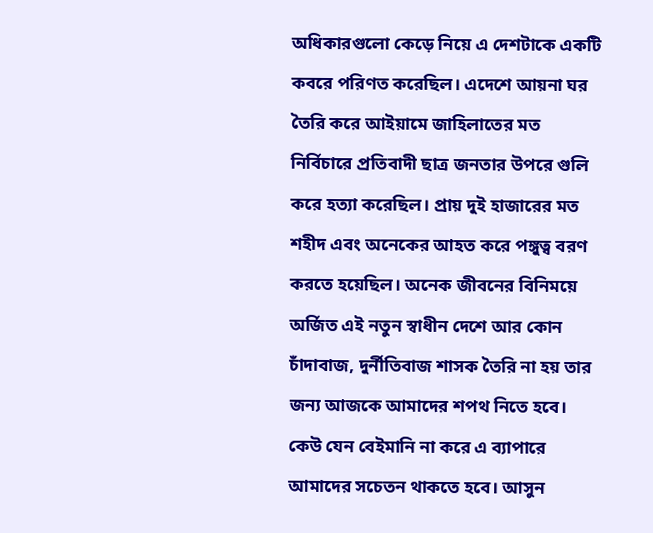অধিকারগুলো কেড়ে নিয়ে এ দেশটাকে একটি কবরে পরিণত করেছিল। এদেশে আয়না ঘর তৈরি করে আইয়ামে জাহিলাতের মত নির্বিচারে প্রতিবাদী ছাত্র জনতার উপরে গুলি করে হত্যা করেছিল। প্রায় দুই হাজারের মত শহীদ এবং অনেকের আহত করে পঙ্গুত্ব বরণ করতে হয়েছিল। অনেক জীবনের বিনিময়ে অর্জিত এই নতুন স্বাধীন দেশে আর কোন চাঁদাবাজ, দুর্নীতিবাজ শাসক তৈরি না হয় তার জন্য আজকে আমাদের শপথ নিতে হবে। কেউ যেন বেইমানি না করে এ ব্যাপারে আমাদের সচেতন থাকতে হবে। আসুন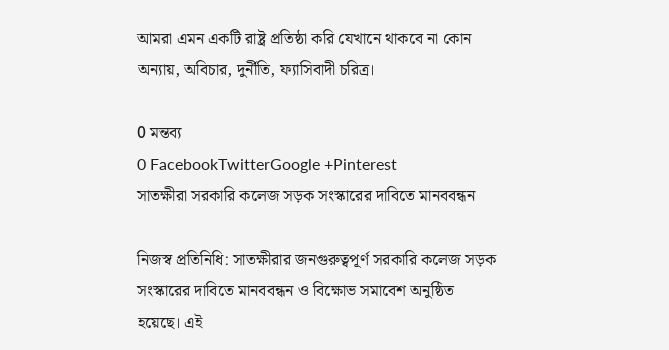আমরা এমন একটি রাষ্ট্র প্রতিষ্ঠা করি যেখানে থাকবে না কোন অন্যায়, অবিচার, দুর্নীতি, ফ্যাসিবাদী চরিত্র।

0 মন্তব্য
0 FacebookTwitterGoogle +Pinterest
সাতক্ষীরা সরকারি কলেজ সড়ক সংস্কারের দাবিতে মানববন্ধন

নিজস্ব প্রতিনিধি: সাতক্ষীরার জনগুরুত্বপূর্ণ সরকারি কলেজ সড়ক সংস্কারের দাবিতে মানববন্ধন ও বিক্ষোভ সমাবেশ অনুষ্ঠিত হয়েছে। এই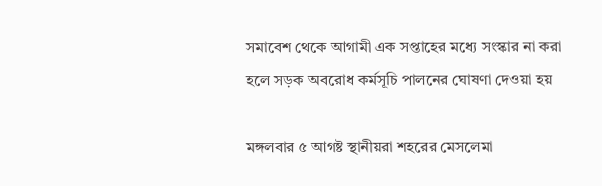সমাবেশ থেকে আগামী এক সপ্তাহের মধ্যে সংস্কার না করা হলে সড়ক অবরোধ কর্মসূচি পালনের ঘোষণা দেওয়া হয়

মঙ্গলবার ৫ আগষ্ট স্থানীয়রা শহরের মেসলেমা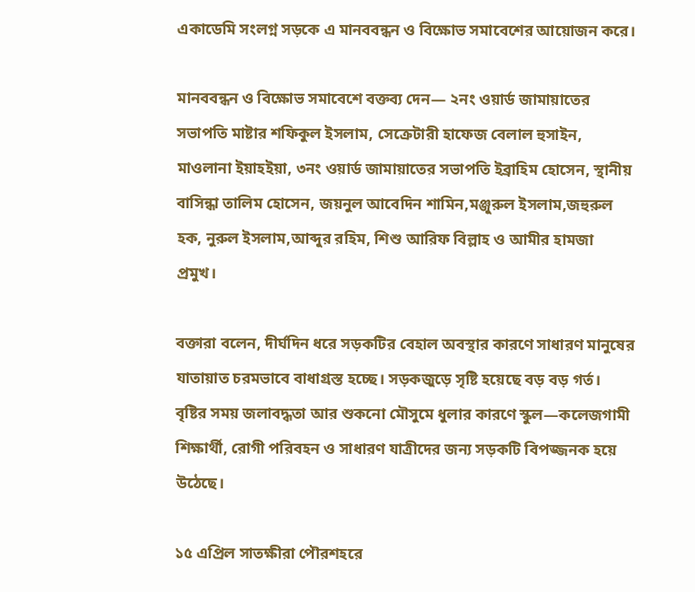একাডেমি সংলগ্ন সড়কে এ মানববন্ধন ও বিক্ষোভ সমাবেশের আয়োজন করে।

মানববন্ধন ও বিক্ষোভ সমাবেশে বক্তব্য দেন— ২নং ওয়ার্ড জামায়াতের সভাপতি মাষ্টার শফিকুল ইসলাম, সেক্রেটারী হাফেজ বেলাল হুসাইন, মাওলানা ইয়াহইয়া, ৩নং ওয়ার্ড জামায়াতের সভাপতি ইব্রাহিম হোসেন, স্থানীয় বাসিন্ধা তালিম হোসেন, জয়নুল আবেদিন শামিন,মঞ্জুরুল ইসলাম,জহুরুল হক, নুরুল ইসলাম,আব্দুর রহিম, শিশু আরিফ বিল্লাহ ও আমীর হামজা প্রমুখ।

বক্তারা বলেন, দীর্ঘদিন ধরে সড়কটির বেহাল অবস্থার কারণে সাধারণ মানুষের যাতায়াত চরমভাবে বাধাগ্রস্ত হচ্ছে। সড়কজুড়ে সৃষ্টি হয়েছে বড় বড় গর্ত। বৃষ্টির সময় জলাবদ্ধতা আর শুকনো মৌসুমে ধুলার কারণে স্কুল—কলেজগামী শিক্ষার্থী, রোগী পরিবহন ও সাধারণ যাত্রীদের জন্য সড়কটি বিপজ্জনক হয়ে উঠেছে।

১৫ এপ্রিল সাতক্ষীরা পৌরশহরে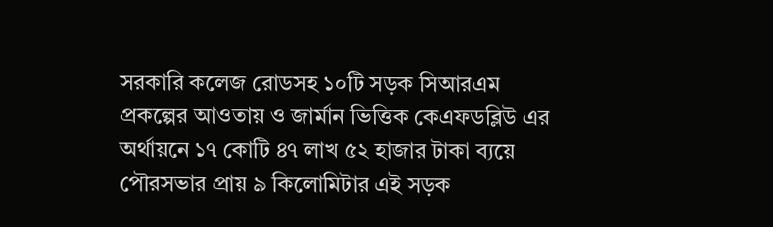সরকারি কলেজ রোডসহ ১০টি সড়ক সিআরএম প্রকল্পের আওতায় ও জার্মান ভিত্তিক কেএফডব্লিউ এর অর্থায়নে ১৭ কোটি ৪৭ লাখ ৫২ হাজার টাকা ব্যয়ে পৌরসভার প্রায় ৯ কিলোমিটার এই সড়ক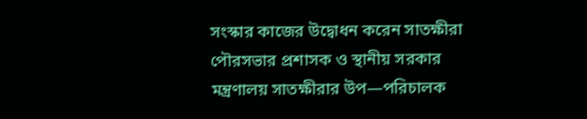সংস্কার কাজের উদ্বোধন করেন সাতক্ষীরা পৌরসভার প্রশাসক ও স্থানীয় সরকার মন্ত্রণালয় সাতক্ষীরার উপ—পরিচালক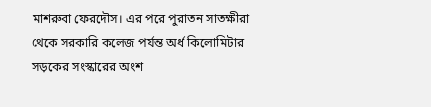মাশরুবা ফেরদৌস। এর পরে পুরাতন সাতক্ষীরা থেকে সরকারি কলেজ পর্যন্ত অর্ধ কিলোমিটার সড়কের সংস্কারের অংশ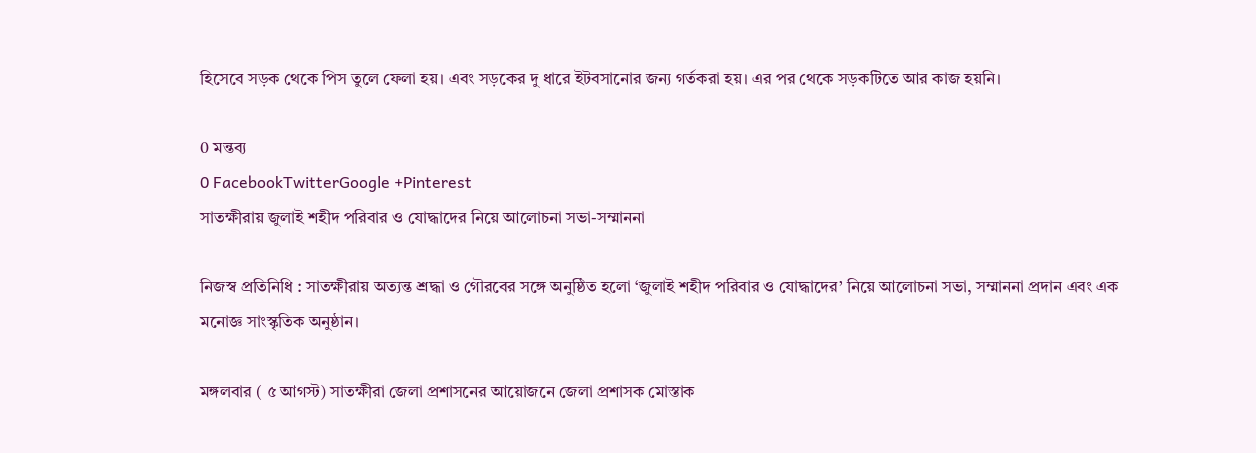হিসেবে সড়ক থেকে পিস তুলে ফেলা হয়। এবং সড়কের দু ধারে ইটবসানোর জন্য গর্তকরা হয়। এর পর থেকে সড়কটিতে আর কাজ হয়নি।

0 মন্তব্য
0 FacebookTwitterGoogle +Pinterest
সাতক্ষীরায় জুলাই শহীদ পরিবার ও যোদ্ধাদের নিয়ে আলোচনা সভা-সম্মাননা

নিজস্ব প্রতিনিধি : সাতক্ষীরায় অত্যন্ত শ্রদ্ধা ও গৌরবের সঙ্গে অনুষ্ঠিত হলো ‘জুলাই শহীদ পরিবার ও যোদ্ধাদের’ নিয়ে আলোচনা সভা, সম্মাননা প্রদান এবং এক মনোজ্ঞ সাংস্কৃতিক অনুষ্ঠান।

মঙ্গলবার ( ৫ আগস্ট) সাতক্ষীরা জেলা প্রশাসনের আয়োজনে জেলা প্রশাসক মোস্তাক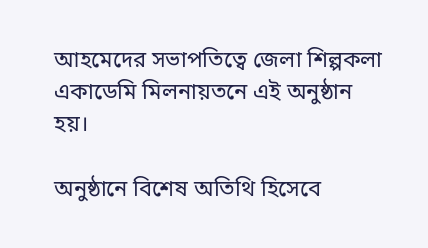আহমেদের সভাপতিত্বে জেলা শিল্পকলা একাডেমি মিলনায়তনে এই অনুষ্ঠান হয়।

অনুষ্ঠানে বিশেষ অতিথি হিসেবে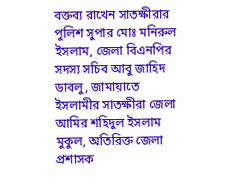বক্তব্য রাখেন সাতক্ষীরার পুলিশ সুপার মোঃ মনিরুল ইসলাম, জেলা বিএনপির সদস্য সচিব আবু জাহিদ ডাবলু, জামায়াতে ইসলামীর সাতক্ষীরা জেলা আমির শহিদুল ইসলাম মুকুল, অতিরিক্ত জেলা প্রশাসক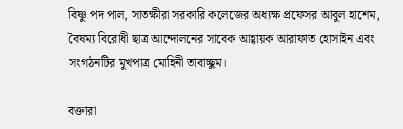বিষ্ণু পদ পাল, সাতক্ষীরা সরকারি কলেজের অধ্যক্ষ প্রফেসর আবুল হাশেম, বৈষম্য বিরোধী ছাত্র আন্দোলনের সাবেক আহ্বায়ক আরাফাত হোসাইন এবং সংগঠনটির মুখপাত্র মোহিনী তাবাচ্ছুম।

বক্তারা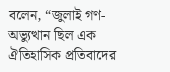বলেন, “জুলাই গণ-অভ্যুত্থান ছিল এক ঐতিহাসিক প্রতিবাদের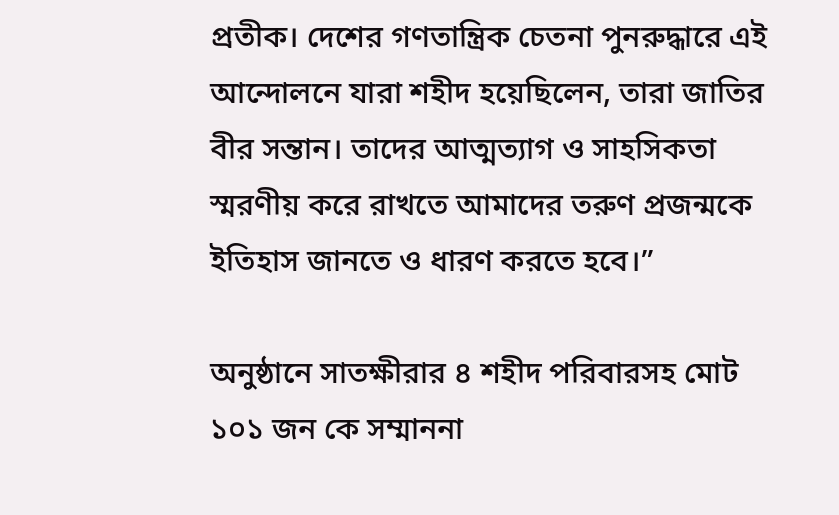প্রতীক। দেশের গণতান্ত্রিক চেতনা পুনরুদ্ধারে এই আন্দোলনে যারা শহীদ হয়েছিলেন, তারা জাতির বীর সন্তান। তাদের আত্মত্যাগ ও সাহসিকতা স্মরণীয় করে রাখতে আমাদের তরুণ প্রজন্মকে ইতিহাস জানতে ও ধারণ করতে হবে।”

অনুষ্ঠানে সাতক্ষীরার ৪ শহীদ পরিবারসহ মোট ১০১ জন কে সম্মাননা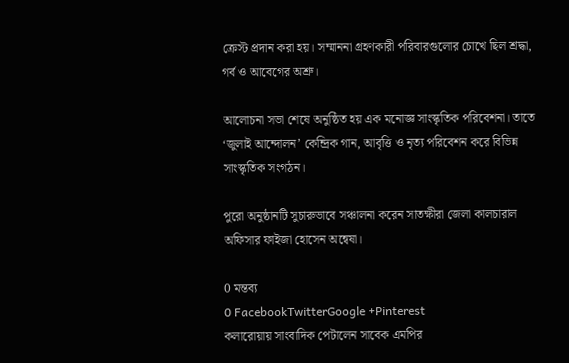ক্রেস্ট প্রদান করা হয়। সম্মাননা গ্রহণকারী পরিবারগুলোর চোখে ছিল শ্রদ্ধা, গর্ব ও আবেগের অশ্রু।

আলোচনা সভা শেষে অনুষ্ঠিত হয় এক মনোজ্ঞ সাংস্কৃতিক পরিবেশনা। তাতে ‘জুলাই আন্দোলন’ কেন্দ্রিক গান, আবৃত্তি ও নৃত্য পরিবেশন করে বিভিন্ন সাংস্কৃতিক সংগঠন।

পুরো অনুষ্ঠানটি সুচারুভাবে সঞ্চালনা করেন সাতক্ষীরা জেলা কালচারাল অফিসার ফাইজা হোসেন অন্বেষা।

0 মন্তব্য
0 FacebookTwitterGoogle +Pinterest
কলারোয়ায় সাংবাদিক পেটালেন সাবেক এমপির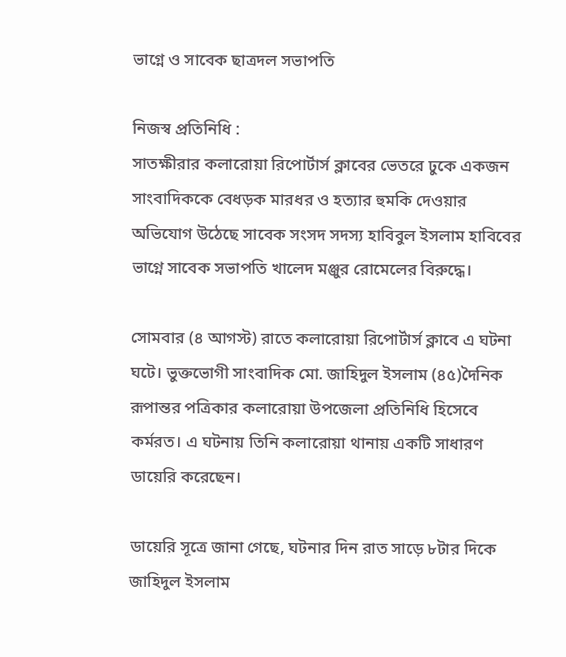ভাগ্নে ও সাবেক ছাত্রদল সভাপতি

নিজস্ব প্রতিনিধি :
সাতক্ষীরার কলারোয়া রিপোর্টার্স ক্লাবের ভেতরে ঢুকে একজন সাংবাদিককে বেধড়ক মারধর ও হত্যার হুমকি দেওয়ার অভিযোগ উঠেছে সাবেক সংসদ সদস্য হাবিবুল ইসলাম হাবিবের ভাগ্নে সাবেক সভাপতি খালেদ মঞ্জুর রোমেলের বিরুদ্ধে।

সোমবার (৪ আগস্ট) রাতে কলারোয়া রিপোর্টার্স ক্লাবে এ ঘটনা ঘটে। ভুক্তভোগী সাংবাদিক মো. জাহিদুল ইসলাম (৪৫)দৈনিক রূপান্তর পত্রিকার কলারোয়া উপজেলা প্রতিনিধি হিসেবে কর্মরত। এ ঘটনায় তিনি কলারোয়া থানায় একটি সাধারণ ডায়েরি করেছেন।

ডায়েরি সূত্রে জানা গেছে, ঘটনার দিন রাত সাড়ে ৮টার দিকে জাহিদুল ইসলাম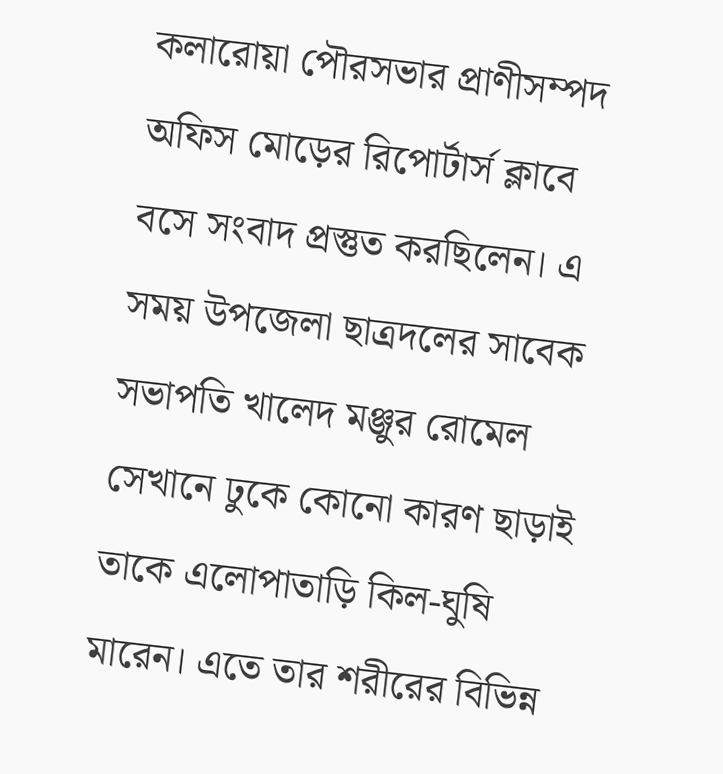কলারোয়া পৌরসভার প্রাণীসম্পদ অফিস মোড়ের রিপোর্টার্স ক্লাবে বসে সংবাদ প্রস্তুত করছিলেন। এ সময় উপজেলা ছাত্রদলের সাবেক সভাপতি খালেদ মঞ্জুর রোমেল সেখানে ঢুকে কোনো কারণ ছাড়াই তাকে এলোপাতাড়ি কিল-ঘুষি মারেন। এতে তার শরীরের বিভিন্ন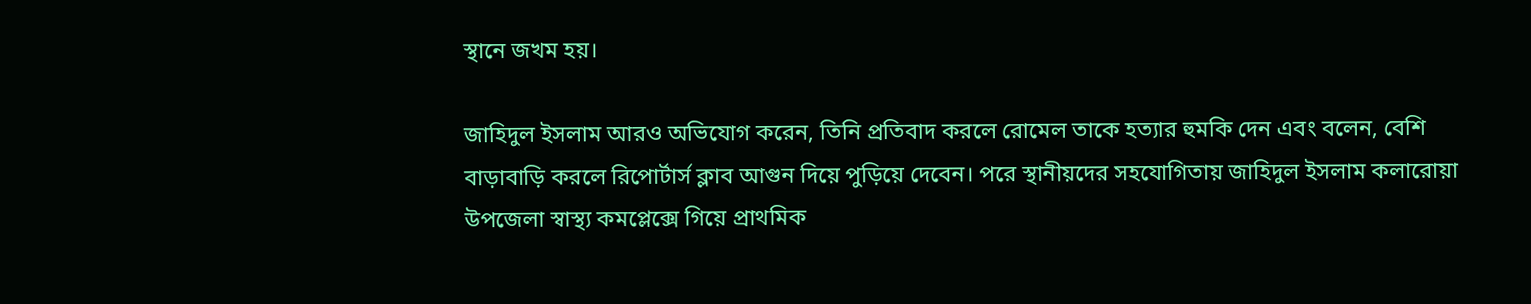স্থানে জখম হয়।

জাহিদুল ইসলাম আরও অভিযোগ করেন, তিনি প্রতিবাদ করলে রোমেল তাকে হত্যার হুমকি দেন এবং বলেন, বেশি বাড়াবাড়ি করলে রিপোর্টার্স ক্লাব আগুন দিয়ে পুড়িয়ে দেবেন। পরে স্থানীয়দের সহযোগিতায় জাহিদুল ইসলাম কলারোয়া উপজেলা স্বাস্থ্য কমপ্লেক্সে গিয়ে প্রাথমিক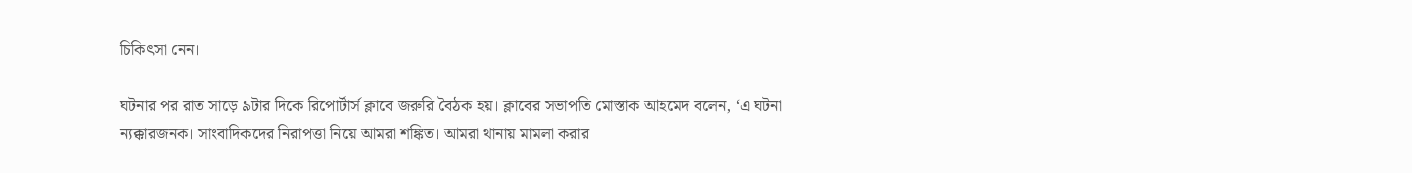চিকিৎসা নেন।

ঘটনার পর রাত সাড়ে ৯টার দিকে রিপোর্টার্স ক্লাবে জরুরি বৈঠক হয়। ক্লাবের সভাপতি মোস্তাক আহমেদ বলেন, ‘এ ঘটনা ন্যক্কারজনক। সাংবাদিকদের নিরাপত্তা নিয়ে আমরা শঙ্কিত। আমরা থানায় মামলা করার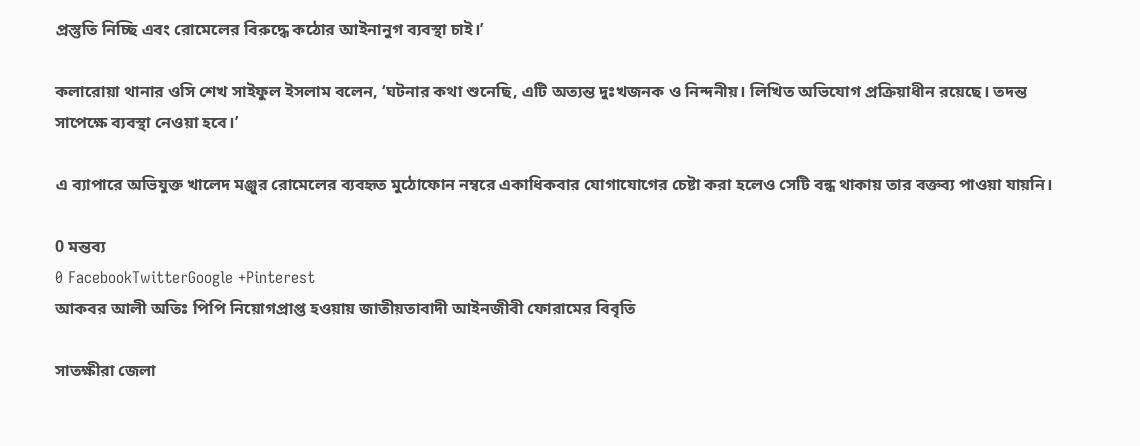প্রস্তুতি নিচ্ছি এবং রোমেলের বিরুদ্ধে কঠোর আইনানুগ ব্যবস্থা চাই।’

কলারোয়া থানার ওসি শেখ সাইফুল ইসলাম বলেন, ‘ঘটনার কথা শুনেছি, এটি অত্যন্ত দুঃখজনক ও নিন্দনীয়। লিখিত অভিযোগ প্রক্রিয়াধীন রয়েছে। তদন্ত সাপেক্ষে ব্যবস্থা নেওয়া হবে।’

এ ব্যাপারে অভিযুক্ত খালেদ মঞ্জুর রোমেলের ব্যবহৃত মুঠোফোন নম্বরে একাধিকবার যোগাযোগের চেষ্টা করা হলেও সেটি বন্ধ থাকায় তার বক্তব্য পাওয়া যায়নি।

0 মন্তব্য
0 FacebookTwitterGoogle +Pinterest
আকবর আলী অতিঃ পিপি নিয়োগপ্রাপ্ত হওয়ায় জাতীয়তাবাদী আইনজীবী ফোরামের বিবৃতি

সাতক্ষীরা জেলা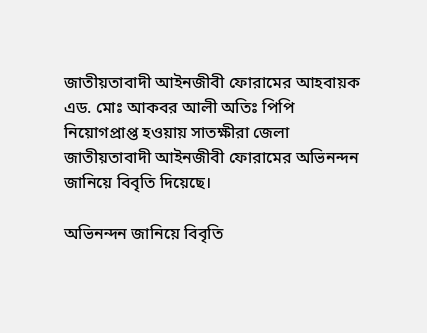জাতীয়তাবাদী আইনজীবী ফোরামের আহবায়ক এড. মোঃ আকবর আলী অতিঃ পিপি নিয়োগপ্রাপ্ত হওয়ায় সাতক্ষীরা জেলা জাতীয়তাবাদী আইনজীবী ফোরামের অভিনন্দন জানিয়ে বিবৃতি দিয়েছে।

অভিনন্দন জানিয়ে বিবৃতি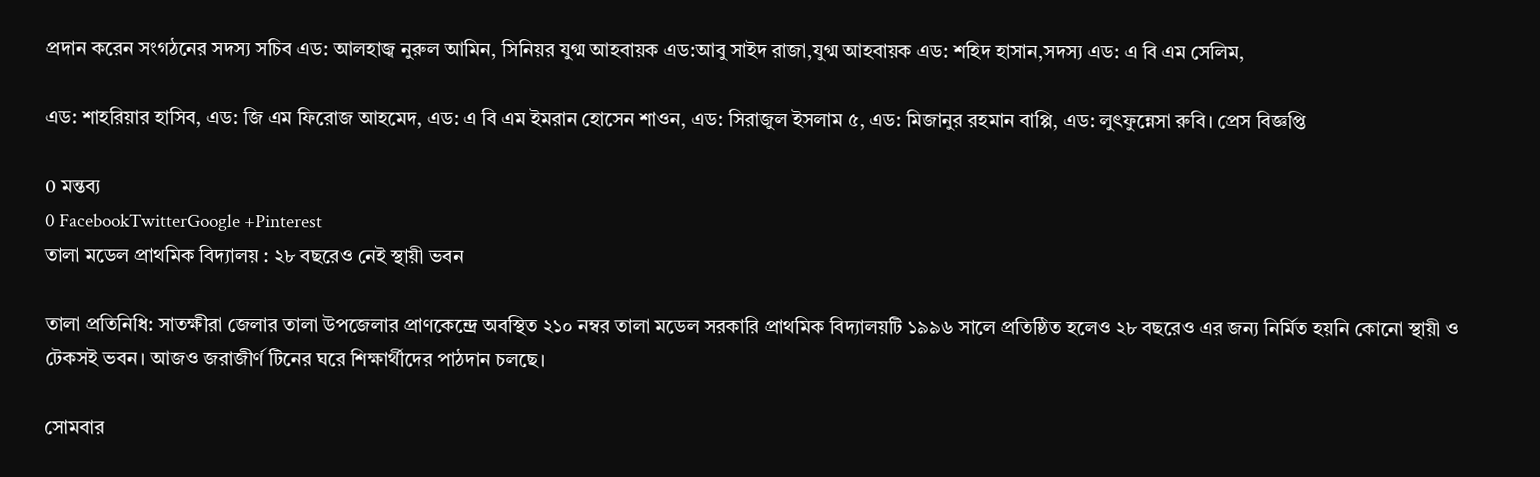প্রদান করেন সংগঠনের সদস্য সচিব এড: আলহাজ্ব নুরুল আমিন, সিনিয়র যুগ্ম আহবায়ক এড:আবু সাইদ রাজা,যুগ্ম আহবায়ক এড: শহিদ হাসান,সদস্য এড: এ বি এম সেলিম,

এড: শাহরিয়ার হাসিব, এড: জি এম ফিরোজ আহমেদ, এড: এ বি এম ইমরান হোসেন শাওন, এড: সিরাজুল ইসলাম ৫, এড: মিজানুর রহমান বাপ্পি, এড: লুৎফুন্নেসা রুবি। প্রেস বিজ্ঞপ্তি

0 মন্তব্য
0 FacebookTwitterGoogle +Pinterest
তালা মডেল প্রাথমিক বিদ্যালয় : ২৮ বছরেও নেই স্থায়ী ভবন

তালা প্রতিনিধি: সাতক্ষীরা জেলার তালা উপজেলার প্রাণকেন্দ্রে অবস্থিত ২১০ নম্বর তালা মডেল সরকারি প্রাথমিক বিদ্যালয়টি ১৯৯৬ সালে প্রতিষ্ঠিত হলেও ২৮ বছরেও এর জন্য নির্মিত হয়নি কোনো স্থায়ী ও টেকসই ভবন। আজও জরাজীর্ণ টিনের ঘরে শিক্ষার্থীদের পাঠদান চলছে।

সোমবার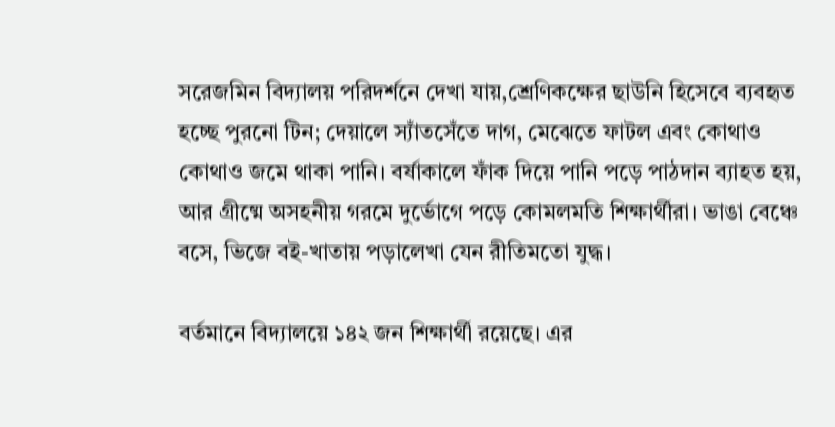সরেজমিন বিদ্যালয় পরিদর্শনে দেখা যায়,শ্রেণিকক্ষের ছাউনি হিসেবে ব্যবহৃত হচ্ছে পুরনো টিন; দেয়ালে স্যাঁতসেঁতে দাগ, মেঝেতে ফাটল এবং কোথাও কোথাও জমে থাকা পানি। বর্ষাকালে ফাঁক দিয়ে পানি পড়ে পাঠদান ব্যাহত হয়, আর গ্রীষ্মে অসহনীয় গরমে দুর্ভোগে পড়ে কোমলমতি শিক্ষার্থীরা। ভাঙা বেঞ্চে বসে, ভিজে বই-খাতায় পড়ালেখা যেন রীতিমতো যুদ্ধ।

বর্তমানে বিদ্যালয়ে ১৪২ জন শিক্ষার্থী রয়েছে। এর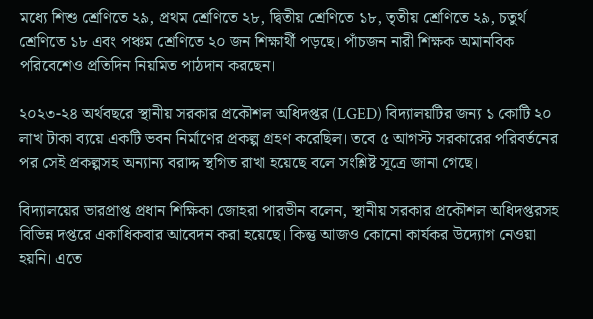মধ্যে শিশু শ্রেণিতে ২৯, প্রথম শ্রেণিতে ২৮, দ্বিতীয় শ্রেণিতে ১৮, তৃতীয় শ্রেণিতে ২৯, চতুর্থ শ্রেণিতে ১৮ এবং পঞ্চম শ্রেণিতে ২০ জন শিক্ষার্থী পড়ছে। পাঁচজন নারী শিক্ষক অমানবিক পরিবেশেও প্রতিদিন নিয়মিত পাঠদান করছেন।

২০২৩-২৪ অর্থবছরে স্থানীয় সরকার প্রকৌশল অধিদপ্তর (LGED) বিদ্যালয়টির জন্য ১ কোটি ২০ লাখ টাকা ব্যয়ে একটি ভবন নির্মাণের প্রকল্প গ্রহণ করেছিল। তবে ৫ আগস্ট সরকারের পরিবর্তনের পর সেই প্রকল্পসহ অন্যান্য বরাদ্দ স্থগিত রাখা হয়েছে বলে সংশ্লিষ্ট সূত্রে জানা গেছে।

বিদ্যালয়ের ভারপ্রাপ্ত প্রধান শিক্ষিকা জোহরা পারভীন বলেন, স্থানীয় সরকার প্রকৌশল অধিদপ্তরসহ বিভিন্ন দপ্তরে একাধিকবার আবেদন করা হয়েছে। কিন্তু আজও কোনো কার্যকর উদ্যোগ নেওয়া হয়নি। এতে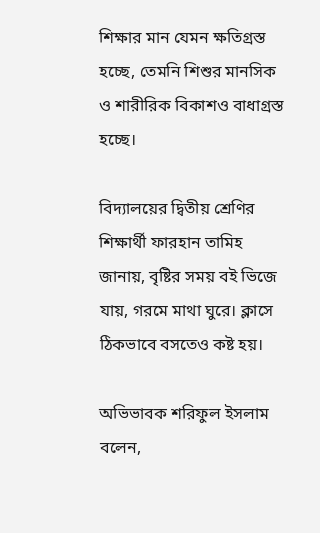শিক্ষার মান যেমন ক্ষতিগ্রস্ত হচ্ছে, তেমনি শিশুর মানসিক ও শারীরিক বিকাশও বাধাগ্রস্ত হচ্ছে।

বিদ্যালয়ের দ্বিতীয় শ্রেণির শিক্ষার্থী ফারহান তামিহ জানায়, বৃষ্টির সময় বই ভিজে যায়, গরমে মাথা ঘুরে। ক্লাসে ঠিকভাবে বসতেও কষ্ট হয়।

অভিভাবক শরিফুল ইসলাম বলেন,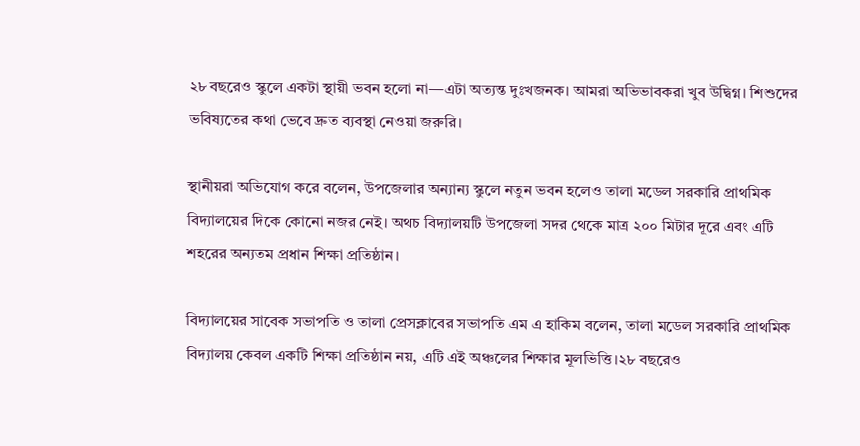২৮ বছরেও স্কুলে একটা স্থায়ী ভবন হলো না—এটা অত্যন্ত দুঃখজনক। আমরা অভিভাবকরা খুব উদ্বিগ্ন। শিশুদের ভবিষ্যতের কথা ভেবে দ্রুত ব্যবস্থা নেওয়া জরুরি।

স্থানীয়রা অভিযোগ করে বলেন, উপজেলার অন্যান্য স্কুলে নতুন ভবন হলেও তালা মডেল সরকারি প্রাথমিক বিদ্যালয়ের দিকে কোনো নজর নেই। অথচ বিদ্যালয়টি উপজেলা সদর থেকে মাত্র ২০০ মিটার দূরে এবং এটি শহরের অন্যতম প্রধান শিক্ষা প্রতিষ্ঠান।

বিদ্যালয়ের সাবেক সভাপতি ও তালা প্রেসক্লাবের সভাপতি এম এ হাকিম বলেন, তালা মডেল সরকারি প্রাথমিক বিদ্যালয় কেবল একটি শিক্ষা প্রতিষ্ঠান নয়, এটি এই অঞ্চলের শিক্ষার মূলভিত্তি।২৮ বছরেও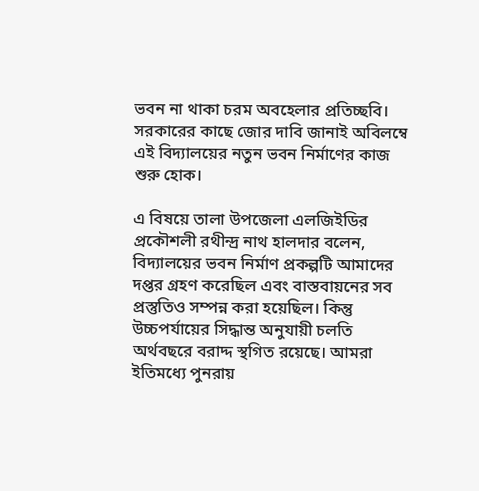ভবন না থাকা চরম অবহেলার প্রতিচ্ছবি। সরকারের কাছে জোর দাবি জানাই অবিলম্বে এই বিদ্যালয়ের নতুন ভবন নির্মাণের কাজ শুরু হোক।

এ বিষয়ে তালা উপজেলা এলজিইডির প্রকৌশলী রথীন্দ্র নাথ হালদার বলেন, বিদ্যালয়ের ভবন নির্মাণ প্রকল্পটি আমাদের দপ্তর গ্রহণ করেছিল এবং বাস্তবায়নের সব প্রস্তুতিও সম্পন্ন করা হয়েছিল। কিন্তু উচ্চপর্যায়ের সিদ্ধান্ত অনুযায়ী চলতি অর্থবছরে বরাদ্দ স্থগিত রয়েছে। আমরা ইতিমধ্যে পুনরায়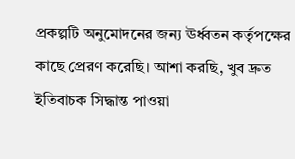প্রকল্পটি অনুমোদনের জন্য ঊর্ধ্বতন কর্তৃপক্ষের কাছে প্রেরণ করেছি। আশা করছি, খুব দ্রুত ইতিবাচক সিদ্ধান্ত পাওয়া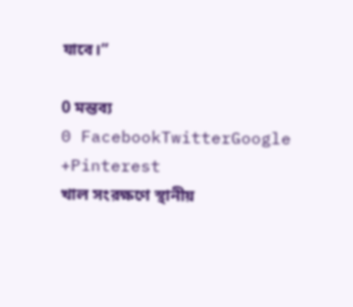যাবে।”

0 মন্তব্য
0 FacebookTwitterGoogle +Pinterest
খাল সংরক্ষণে স্থানীয়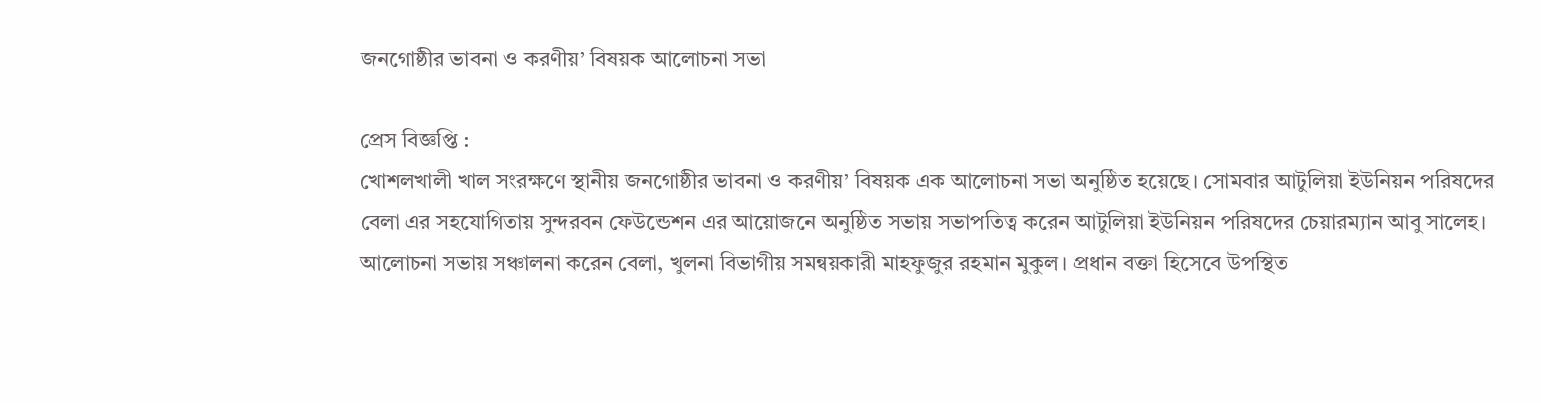জনগোষ্ঠীর ভাবনা ও করণীয়’ বিষয়ক আলোচনা সভা

প্রেস বিজ্ঞপ্তি :
খোশলখালী খাল সংরক্ষণে স্থানীয় জনগোষ্ঠীর ভাবনা ও করণীয়’ বিষয়ক এক আলোচনা সভা অনুষ্ঠিত হয়েছে। সোমবার আটুলিয়া ইউনিয়ন পরিষদের বেলা এর সহযোগিতায় সুন্দরবন ফেউন্ডেশন এর আয়োজনে অনুষ্ঠিত সভায় সভাপতিত্ব করেন আটুলিয়া ইউনিয়ন পরিষদের চেয়ারম্যান আবু সালেহ। আলোচনা সভায় সঞ্চালনা করেন বেলা, খুলনা বিভাগীয় সমন্বয়কারী মাহফুজুর রহমান মুকুল। প্রধান বক্তা হিসেবে উপস্থিত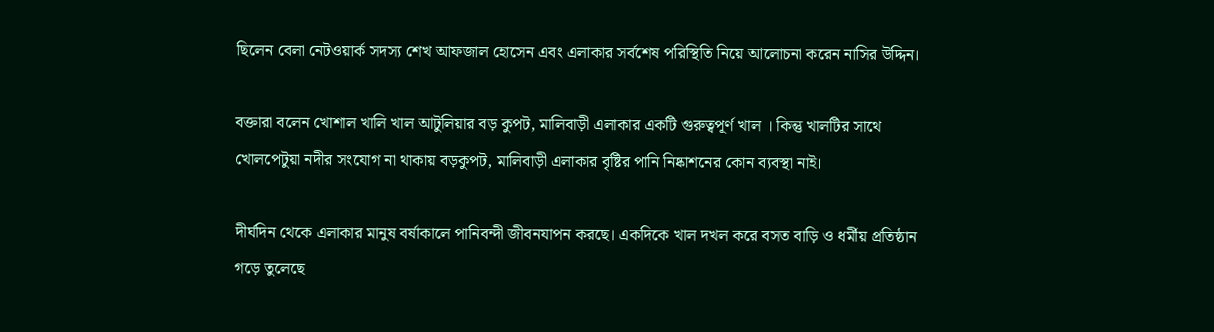ছিলেন বেলা নেটওয়ার্ক সদস্য শেখ আফজাল হোসেন এবং এলাকার সর্বশেষ পরিস্থিতি নিয়ে আলোচনা করেন নাসির উদ্দিন।

বক্তারা বলেন খোশাল খালি খাল আটুলিয়ার বড় কুপট, মালিবাড়ী এলাকার একটি গুরুত্বপূর্ণ খাল । কিন্তু খালটির সাথে খোলপেটুয়া নদীর সংযোগ না থাকায় বড়কুপট, মালিবাড়ী এলাকার বৃষ্টির পানি নিষ্কাশনের কোন ব্যবস্থা নাই।

দীর্ঘদিন থেকে এলাকার মানুষ বর্ষাকালে পানিবন্দী জীবনযাপন করছে। একদিকে খাল দখল করে বসত বাড়ি ও ধর্মীয় প্রতিষ্ঠান গড়ে তুলেছে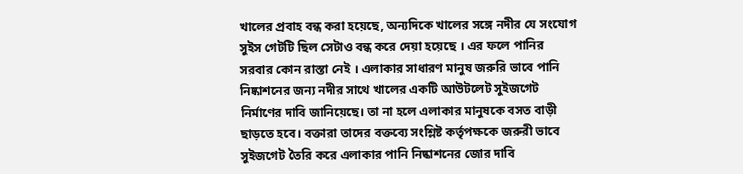খালের প্রবাহ বন্ধ করা হয়েছে, অন্যদিকে খালের সঙ্গে নদীর যে সংযোগ সুইস গেটটি ছিল সেটাও বন্ধ করে দেয়া হয়েছে । এর ফলে পানির সরবার কোন রাস্তা নেই । এলাকার সাধারণ মানুষ জরুরি ভাবে পানি নিষ্কাশনের জন্য নদীর সাথে খালের একটি আউটলেট সুইজগেট নির্মাণের দাবি জানিয়েছে। তা না হলে এলাকার মানুষকে বসত বাড়ী ছাড়তে হবে। বক্তারা তাদের বক্তব্যে সংশ্লিষ্ট কর্তৃপক্ষকে জরুরী ভাবে সুইজগেট তৈরি করে এলাকার পানি নিষ্কাশনের জোর দাবি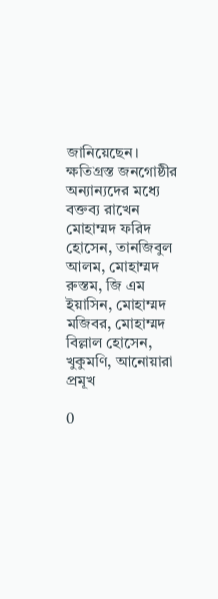জানিয়েছেন। ক্ষতিগ্রস্ত জনগোষ্ঠীর অন্যান্যদের মধ্যে বক্তব্য রাখেন মোহাম্মদ ফরিদ হোসেন, তানজিবুল আলম, মোহাম্মদ রুস্তম, জি এম ইয়াসিন, মোহাম্মদ মজিবর, মোহাম্মদ বিল্লাল হোসেন, খুকুমণি, আনোয়ারা প্রমূখ

0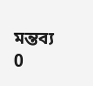মন্তব্য
0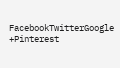FacebookTwitterGoogle +Pinterest